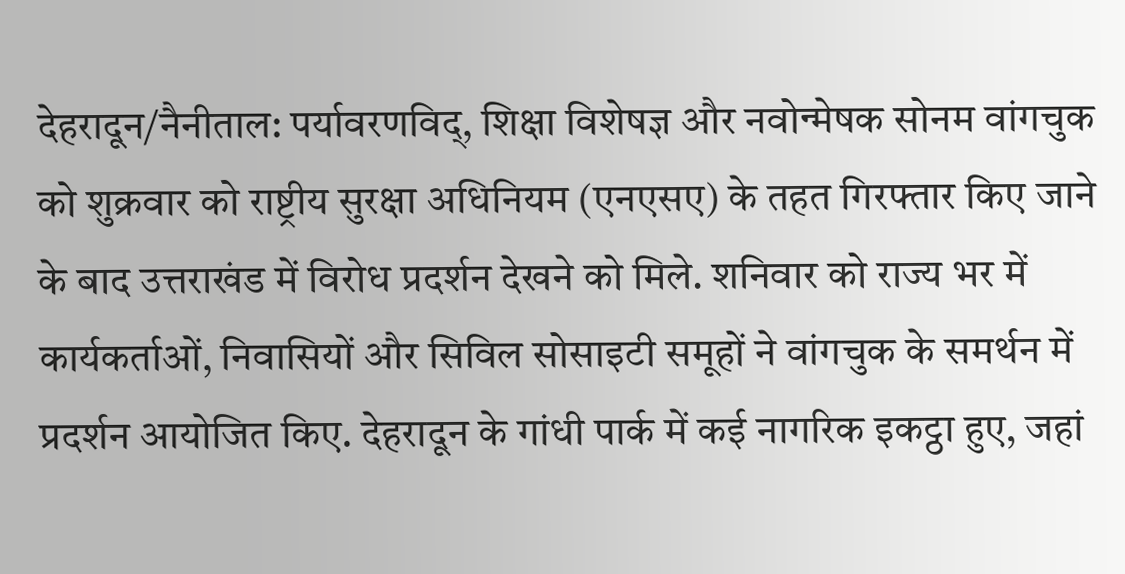देहरादून/नैनीताल: पर्यावरणविद्, शिक्षा विशेषज्ञ और नवोन्मेषक सोनम वांगचुक को शुक्रवार को राष्ट्रीय सुरक्षा अधिनियम (एनएसए) के तहत गिरफ्तार किए जाने के बाद उत्तराखंड में विरोध प्रदर्शन देखने को मिले. शनिवार को राज्य भर में कार्यकर्ताओं, निवासियों और सिविल सोसाइटी समूहों ने वांगचुक के समर्थन में प्रदर्शन आयोजित किए. देहरादून के गांधी पार्क में कई नागरिक इकट्ठा हुए, जहां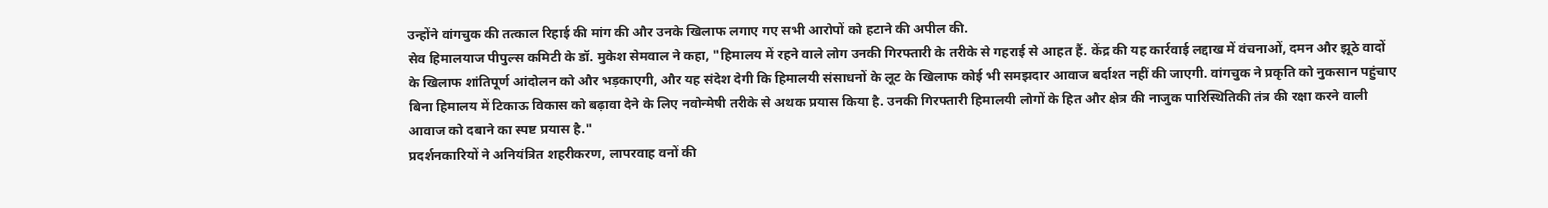उन्होंने वांगचुक की तत्काल रिहाई की मांग की और उनके खिलाफ लगाए गए सभी आरोपों को हटाने की अपील की.
सेव हिमालयाज पीपुल्स कमिटी के डॉ. मुकेश सेमवाल ने कहा, "हिमालय में रहने वाले लोग उनकी गिरफ्तारी के तरीके से गहराई से आहत हैं. केंद्र की यह कार्रवाई लद्दाख में वंचनाओं, दमन और झूठे वादों के खिलाफ शांतिपूर्ण आंदोलन को और भड़काएगी, और यह संदेश देगी कि हिमालयी संसाधनों के लूट के खिलाफ कोई भी समझदार आवाज बर्दाश्त नहीं की जाएगी. वांगचुक ने प्रकृति को नुकसान पहुंचाए बिना हिमालय में टिकाऊ विकास को बढ़ावा देने के लिए नवोन्मेषी तरीके से अथक प्रयास किया है. उनकी गिरफ्तारी हिमालयी लोगों के हित और क्षेत्र की नाजुक पारिस्थितिकी तंत्र की रक्षा करने वाली आवाज को दबाने का स्पष्ट प्रयास है."
प्रदर्शनकारियों ने अनियंत्रित शहरीकरण, लापरवाह वनों की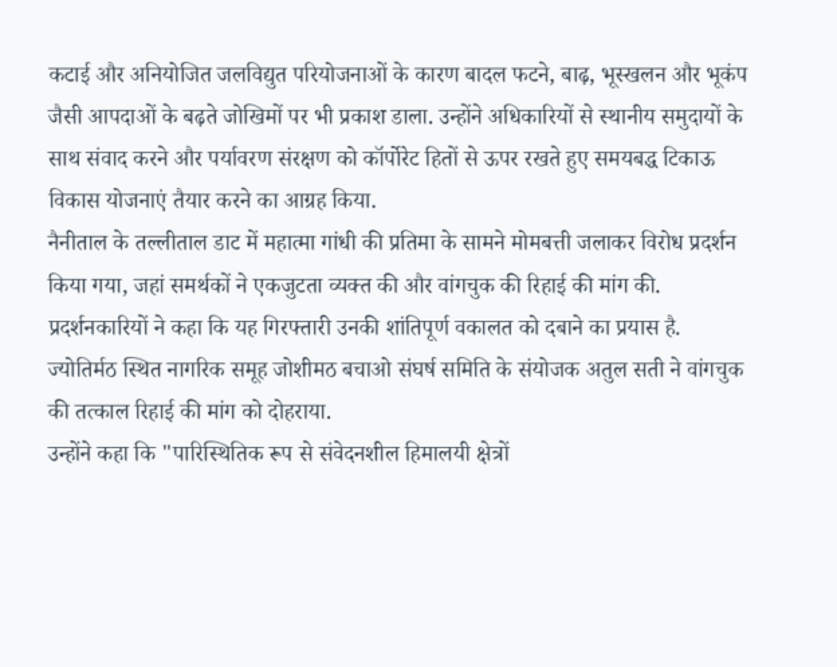कटाई और अनियोजित जलविद्युत परियोजनाओं के कारण बादल फटने, बाढ़, भूस्खलन और भूकंप जैसी आपदाओं के बढ़ते जोखिमों पर भी प्रकाश डाला. उन्होंने अधिकारियों से स्थानीय समुदायों के साथ संवाद करने और पर्यावरण संरक्षण को कॉर्पोरेट हितों से ऊपर रखते हुए समयबद्ध टिकाऊ विकास योजनाएं तैयार करने का आग्रह किया.
नैनीताल के तल्लीताल डाट में महात्मा गांधी की प्रतिमा के सामने मोमबत्ती जलाकर विरोध प्रदर्शन किया गया, जहां समर्थकों ने एकजुटता व्यक्त की और वांगचुक की रिहाई की मांग की. प्रदर्शनकारियों ने कहा कि यह गिरफ्तारी उनकी शांतिपूर्ण वकालत को दबाने का प्रयास है. ज्योतिर्मठ स्थित नागरिक समूह जोशीमठ बचाओ संघर्ष समिति के संयोजक अतुल सती ने वांगचुक की तत्काल रिहाई की मांग को दोहराया.
उन्होंने कहा कि "पारिस्थितिक रूप से संवेदनशील हिमालयी क्षेत्रों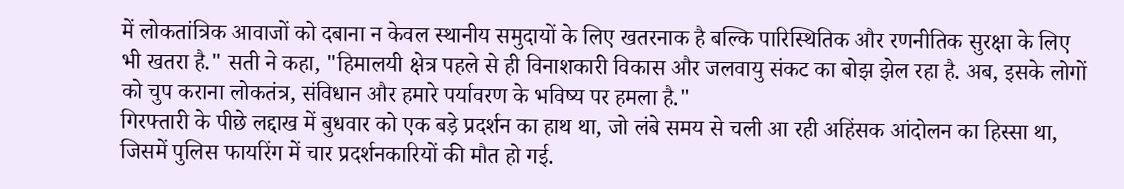में लोकतांत्रिक आवाजों को दबाना न केवल स्थानीय समुदायों के लिए खतरनाक है बल्कि पारिस्थितिक और रणनीतिक सुरक्षा के लिए भी खतरा है." सती ने कहा, "हिमालयी क्षेत्र पहले से ही विनाशकारी विकास और जलवायु संकट का बोझ झेल रहा है. अब, इसके लोगों को चुप कराना लोकतंत्र, संविधान और हमारे पर्यावरण के भविष्य पर हमला है."
गिरफ्तारी के पीछे लद्दाख में बुधवार को एक बड़े प्रदर्शन का हाथ था, जो लंबे समय से चली आ रही अहिंसक आंदोलन का हिस्सा था, जिसमें पुलिस फायरिंग में चार प्रदर्शनकारियों की मौत हो गई.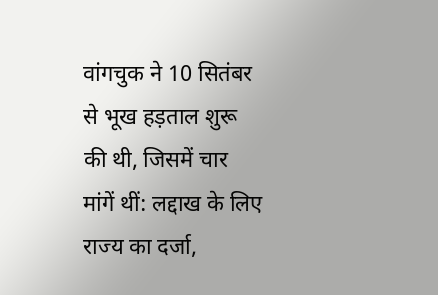वांगचुक ने 10 सितंबर से भूख हड़ताल शुरू की थी, जिसमें चार मांगें थीं: लद्दाख के लिए राज्य का दर्जा,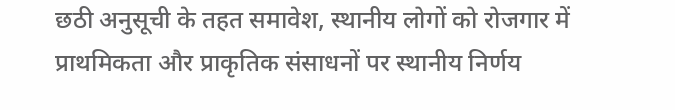छठी अनुसूची के तहत समावेश, स्थानीय लोगों को रोजगार में प्राथमिकता और प्राकृतिक संसाधनों पर स्थानीय निर्णय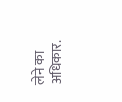लेने का अधिकार.